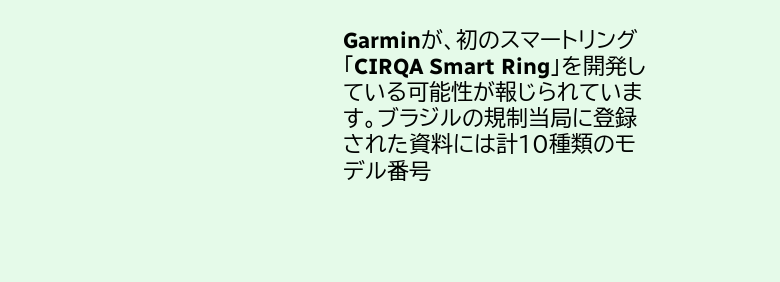Garminが、初のスマートリング「CIRQA Smart Ring」を開発している可能性が報じられています。ブラジルの規制当局に登録された資料には計10種類のモデル番号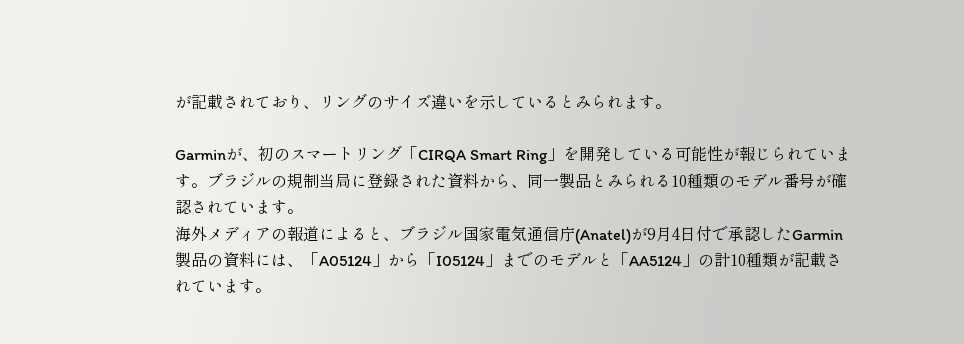が記載されており、リングのサイズ違いを示しているとみられます。

Garminが、初のスマートリング「CIRQA Smart Ring」を開発している可能性が報じられています。ブラジルの規制当局に登録された資料から、同一製品とみられる10種類のモデル番号が確認されています。
海外メディアの報道によると、ブラジル国家電気通信庁(Anatel)が9月4日付で承認したGarmin製品の資料には、「A05124」から「I05124」までのモデルと「AA5124」の計10種類が記載されています。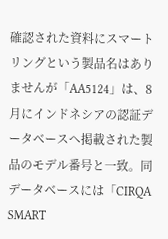確認された資料にスマートリングという製品名はありませんが「AA5124」は、8月にインドネシアの認証データベースへ掲載された製品のモデル番号と一致。同データベースには「CIRQA SMART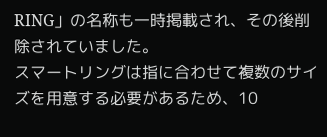RING」の名称も一時掲載され、その後削除されていました。
スマートリングは指に合わせて複数のサイズを用意する必要があるため、10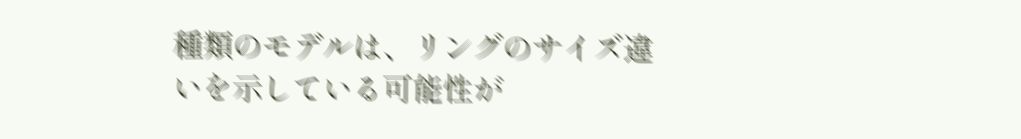種類のモデルは、リングのサイズ違いを示している可能性が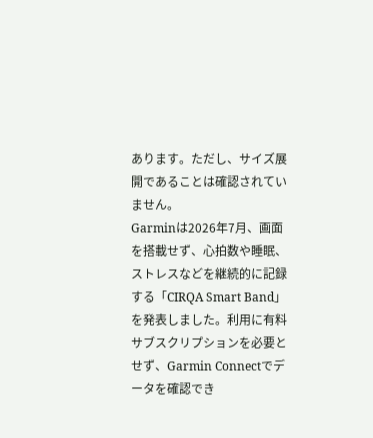あります。ただし、サイズ展開であることは確認されていません。
Garminは2026年7月、画面を搭載せず、心拍数や睡眠、ストレスなどを継続的に記録する「CIRQA Smart Band」を発表しました。利用に有料サブスクリプションを必要とせず、Garmin Connectでデータを確認でき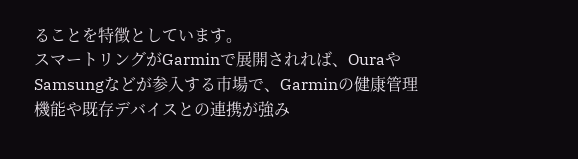ることを特徴としています。
スマートリングがGarminで展開されれば、OuraやSamsungなどが参入する市場で、Garminの健康管理機能や既存デバイスとの連携が強み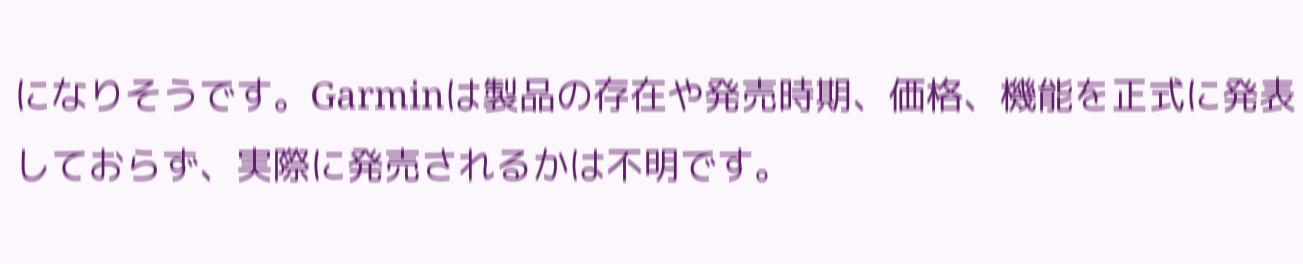になりそうです。Garminは製品の存在や発売時期、価格、機能を正式に発表しておらず、実際に発売されるかは不明です。